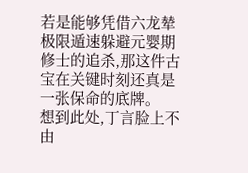若是能够凭借六龙辇极限遁速躲避元婴期修士的追杀,那这件古宝在关键时刻还真是一张保命的底牌。
想到此处,丁言脸上不由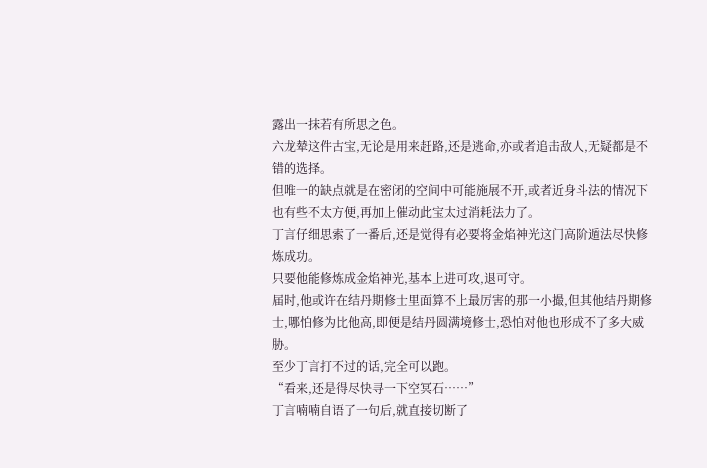露出一抹若有所思之色。
六龙辇这件古宝,无论是用来赶路,还是逃命,亦或者追击敌人,无疑都是不错的选择。
但唯一的缺点就是在密闭的空间中可能施展不开,或者近身斗法的情况下也有些不太方便,再加上催动此宝太过消耗法力了。
丁言仔细思索了一番后,还是觉得有必要将金焰神光这门高阶遁法尽快修炼成功。
只要他能修炼成金焰神光,基本上进可攻,退可守。
届时,他或许在结丹期修士里面算不上最厉害的那一小撮,但其他结丹期修士,哪怕修为比他高,即便是结丹圆满境修士,恐怕对他也形成不了多大威胁。
至少丁言打不过的话,完全可以跑。
“看来,还是得尽快寻一下空冥石……”
丁言喃喃自语了一句后,就直接切断了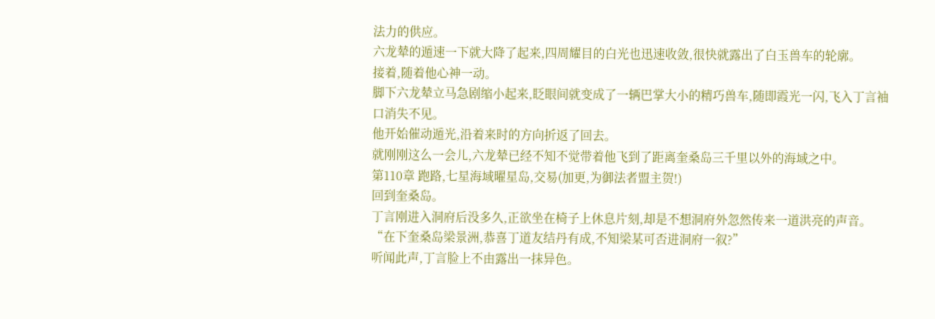法力的供应。
六龙辇的遁速一下就大降了起来,四周耀目的白光也迅速收敛,很快就露出了白玉兽车的轮廓。
接着,随着他心神一动。
脚下六龙辇立马急剧缩小起来,眨眼间就变成了一辆巴掌大小的精巧兽车,随即霞光一闪,飞入丁言袖口消失不见。
他开始催动遁光,沿着来时的方向折返了回去。
就刚刚这么一会儿,六龙辇已经不知不觉带着他飞到了距离奎桑岛三千里以外的海域之中。
第110章 跑路,七星海域曜星岛,交易(加更,为御法者盟主贺!)
回到奎桑岛。
丁言刚进入洞府后没多久,正欲坐在椅子上休息片刻,却是不想洞府外忽然传来一道洪亮的声音。
“在下奎桑岛梁景洲,恭喜丁道友结丹有成,不知梁某可否进洞府一叙?”
听闻此声,丁言脸上不由露出一抹异色。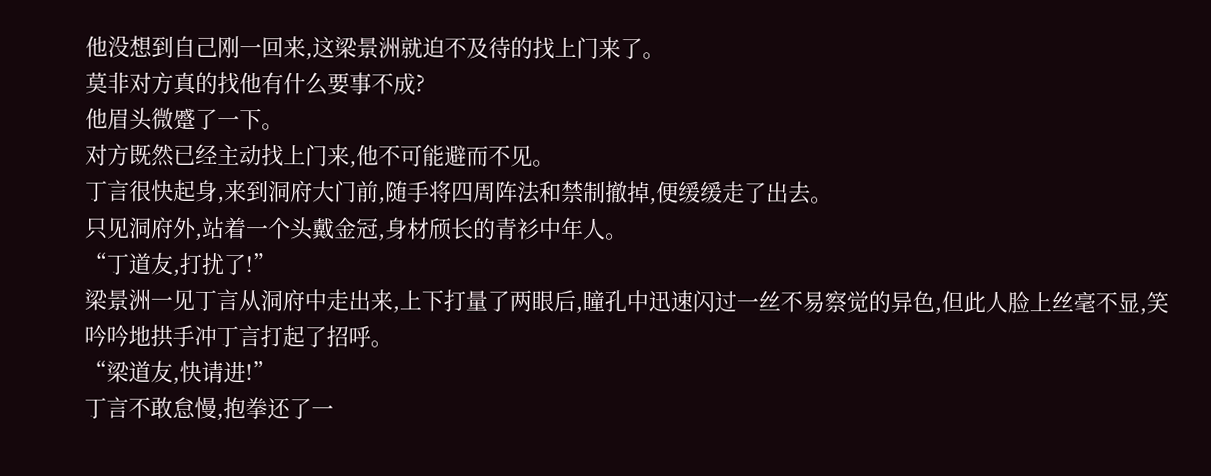他没想到自己刚一回来,这梁景洲就迫不及待的找上门来了。
莫非对方真的找他有什么要事不成?
他眉头微蹙了一下。
对方既然已经主动找上门来,他不可能避而不见。
丁言很快起身,来到洞府大门前,随手将四周阵法和禁制撤掉,便缓缓走了出去。
只见洞府外,站着一个头戴金冠,身材颀长的青衫中年人。
“丁道友,打扰了!”
梁景洲一见丁言从洞府中走出来,上下打量了两眼后,瞳孔中迅速闪过一丝不易察觉的异色,但此人脸上丝毫不显,笑吟吟地拱手冲丁言打起了招呼。
“梁道友,快请进!”
丁言不敢怠慢,抱拳还了一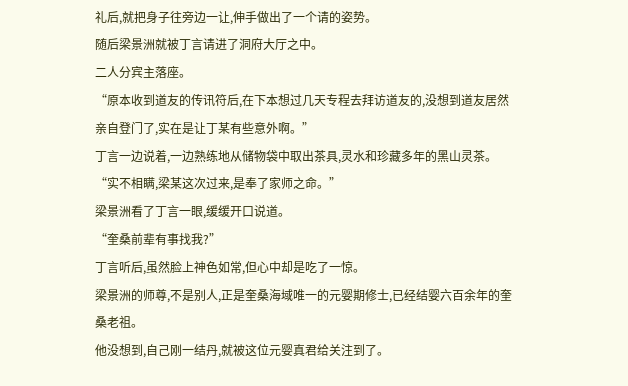礼后,就把身子往旁边一让,伸手做出了一个请的姿势。
随后梁景洲就被丁言请进了洞府大厅之中。
二人分宾主落座。
“原本收到道友的传讯符后,在下本想过几天专程去拜访道友的,没想到道友居然亲自登门了,实在是让丁某有些意外啊。”
丁言一边说着,一边熟练地从储物袋中取出茶具,灵水和珍藏多年的黑山灵茶。
“实不相瞒,梁某这次过来,是奉了家师之命。”
梁景洲看了丁言一眼,缓缓开口说道。
“奎桑前辈有事找我?”
丁言听后,虽然脸上神色如常,但心中却是吃了一惊。
梁景洲的师尊,不是别人,正是奎桑海域唯一的元婴期修士,已经结婴六百余年的奎桑老祖。
他没想到,自己刚一结丹,就被这位元婴真君给关注到了。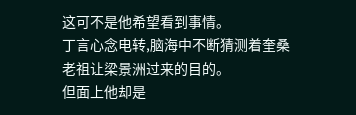这可不是他希望看到事情。
丁言心念电转,脑海中不断猜测着奎桑老祖让梁景洲过来的目的。
但面上他却是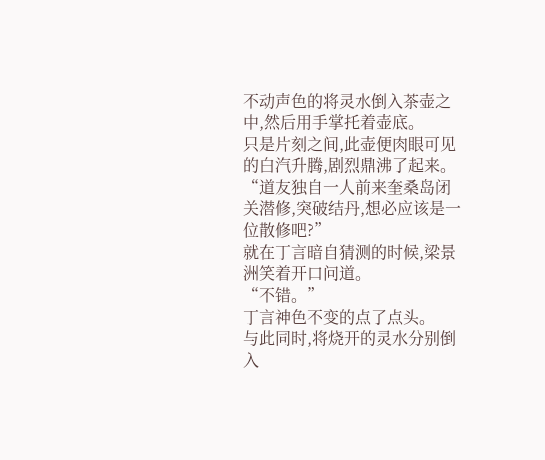不动声色的将灵水倒入茶壶之中,然后用手掌托着壶底。
只是片刻之间,此壶便肉眼可见的白汽升腾,剧烈鼎沸了起来。
“道友独自一人前来奎桑岛闭关潜修,突破结丹,想必应该是一位散修吧?”
就在丁言暗自猜测的时候,梁景洲笑着开口问道。
“不错。”
丁言神色不变的点了点头。
与此同时,将烧开的灵水分别倒入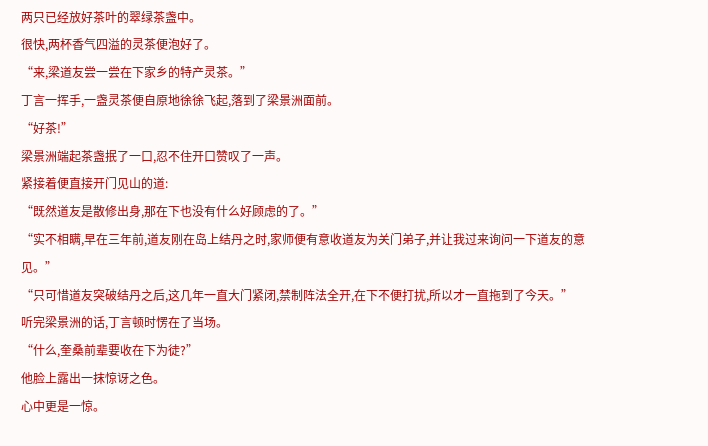两只已经放好茶叶的翠绿茶盏中。
很快,两杯香气四溢的灵茶便泡好了。
“来,梁道友尝一尝在下家乡的特产灵茶。”
丁言一挥手,一盏灵茶便自原地徐徐飞起,落到了梁景洲面前。
“好茶!”
梁景洲端起茶盏抿了一口,忍不住开口赞叹了一声。
紧接着便直接开门见山的道:
“既然道友是散修出身,那在下也没有什么好顾虑的了。”
“实不相瞒,早在三年前,道友刚在岛上结丹之时,家师便有意收道友为关门弟子,并让我过来询问一下道友的意见。”
“只可惜道友突破结丹之后,这几年一直大门紧闭,禁制阵法全开,在下不便打扰,所以才一直拖到了今天。”
听完梁景洲的话,丁言顿时愣在了当场。
“什么,奎桑前辈要收在下为徒?”
他脸上露出一抹惊讶之色。
心中更是一惊。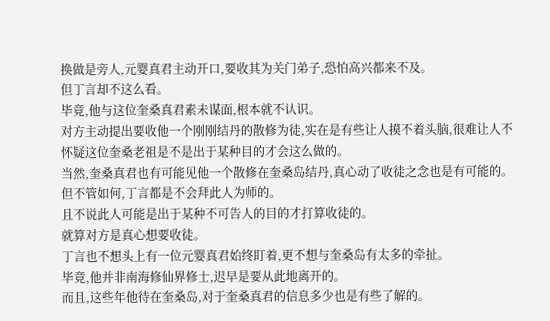换做是旁人,元婴真君主动开口,要收其为关门弟子,恐怕高兴都来不及。
但丁言却不这么看。
毕竟,他与这位奎桑真君素未谋面,根本就不认识。
对方主动提出要收他一个刚刚结丹的散修为徒,实在是有些让人摸不着头脑,很难让人不怀疑这位奎桑老祖是不是出于某种目的才会这么做的。
当然,奎桑真君也有可能见他一个散修在奎桑岛结丹,真心动了收徒之念也是有可能的。
但不管如何,丁言都是不会拜此人为师的。
且不说此人可能是出于某种不可告人的目的才打算收徒的。
就算对方是真心想要收徒。
丁言也不想头上有一位元婴真君始终盯着,更不想与奎桑岛有太多的牵扯。
毕竟,他并非南海修仙界修士,迟早是要从此地离开的。
而且,这些年他待在奎桑岛,对于奎桑真君的信息多少也是有些了解的。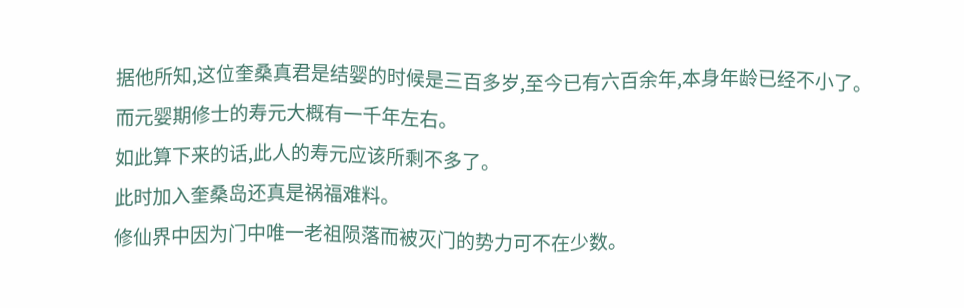据他所知,这位奎桑真君是结婴的时候是三百多岁,至今已有六百余年,本身年龄已经不小了。
而元婴期修士的寿元大概有一千年左右。
如此算下来的话,此人的寿元应该所剩不多了。
此时加入奎桑岛还真是祸福难料。
修仙界中因为门中唯一老祖陨落而被灭门的势力可不在少数。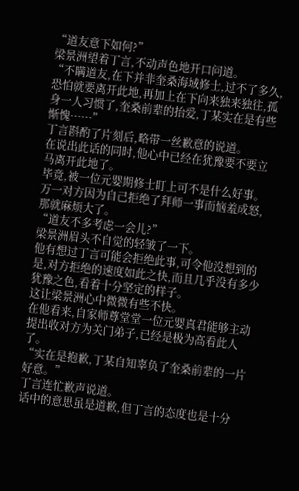“道友意下如何?”
梁景洲望着丁言,不动声色地开口问道。
“不瞒道友,在下并非奎桑海域修士,过不了多久,恐怕就要离开此地,再加上在下向来独来独往,孤身一人习惯了,奎桑前辈的抬爱,丁某实在是有些惭愧……”
丁言斟酌了片刻后,略带一丝歉意的说道。
在说出此话的同时,他心中已经在犹豫要不要立马离开此地了。
毕竟,被一位元婴期修士盯上可不是什么好事。
万一对方因为自己拒绝了拜师一事而恼羞成怒,那就麻烦大了。
“道友不多考虑一会儿?”
梁景洲眉头不自觉的轻皱了一下。
他有想过丁言可能会拒绝此事,可令他没想到的是,对方拒绝的速度如此之快,而且几乎没有多少犹豫之色,看着十分坚定的样子。
这让梁景洲心中微微有些不快。
在他看来,自家师尊堂堂一位元婴真君能够主动提出收对方为关门弟子,已经是极为高看此人了。
“实在是抱歉,丁某自知辜负了奎桑前辈的一片好意。”
丁言连忙歉声说道。
话中的意思虽是道歉,但丁言的态度也是十分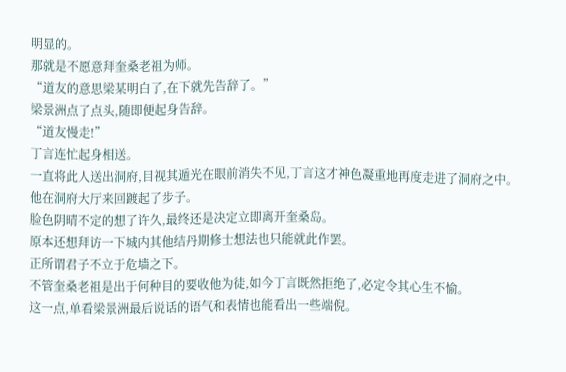明显的。
那就是不愿意拜奎桑老祖为师。
“道友的意思梁某明白了,在下就先告辞了。”
梁景洲点了点头,随即便起身告辞。
“道友慢走!”
丁言连忙起身相送。
一直将此人送出洞府,目视其遁光在眼前消失不见,丁言这才神色凝重地再度走进了洞府之中。
他在洞府大厅来回踱起了步子。
脸色阴晴不定的想了许久,最终还是决定立即离开奎桑岛。
原本还想拜访一下城内其他结丹期修士想法也只能就此作罢。
正所谓君子不立于危墙之下。
不管奎桑老祖是出于何种目的要收他为徒,如今丁言既然拒绝了,必定令其心生不愉。
这一点,单看梁景洲最后说话的语气和表情也能看出一些端倪。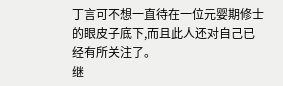丁言可不想一直待在一位元婴期修士的眼皮子底下,而且此人还对自己已经有所关注了。
继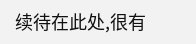续待在此处,很有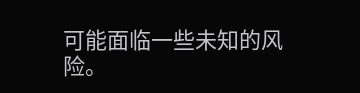可能面临一些未知的风险。